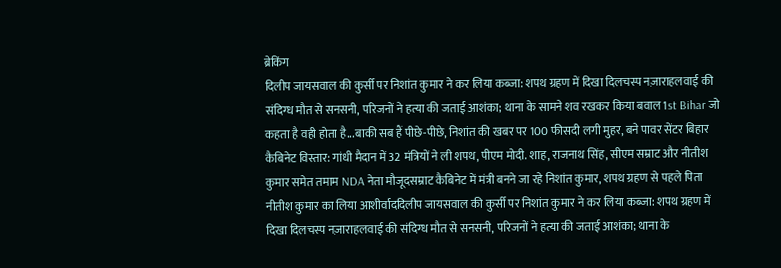ब्रेकिंग
दिलीप जायसवाल की कुर्सी पर निशांत कुमार ने कर लिया कब्जा: शपथ ग्रहण में दिखा दिलचस्प नज़ाराहलवाई की संदिग्ध मौत से सनसनी, परिजनों ने हत्या की जताई आशंका; थाना के सामने शव रखकर किया बवाल1st Bihar जो कहता है वही होता है...बाकी सब हैं पीछे-पीछे, निशांत की खबर पर 100 फीसदी लगी मुहर, बने पावर सेंटर बिहार कैबिनेट विस्तार: गांधी मैदान में 32 मंत्रियों ने ली शपथ, पीएम मोदी. शाह, राजनाथ सिंह, सीएम सम्राट और नीतीश कुमार समेत तमाम NDA नेता मौजूदसम्राट कैबिनेट में मंत्री बनने जा रहे निशांत कुमार, शपथ ग्रहण से पहले पिता नीतीश कुमार का लिया आशीर्वाददिलीप जायसवाल की कुर्सी पर निशांत कुमार ने कर लिया कब्जा: शपथ ग्रहण में दिखा दिलचस्प नज़ाराहलवाई की संदिग्ध मौत से सनसनी, परिजनों ने हत्या की जताई आशंका; थाना के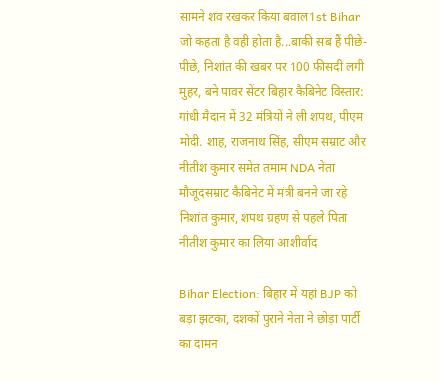सामने शव रखकर किया बवाल1st Bihar जो कहता है वही होता है...बाकी सब हैं पीछे-पीछे, निशांत की खबर पर 100 फीसदी लगी मुहर, बने पावर सेंटर बिहार कैबिनेट विस्तार: गांधी मैदान में 32 मंत्रियों ने ली शपथ, पीएम मोदी. शाह, राजनाथ सिंह, सीएम सम्राट और नीतीश कुमार समेत तमाम NDA नेता मौजूदसम्राट कैबिनेट में मंत्री बनने जा रहे निशांत कुमार, शपथ ग्रहण से पहले पिता नीतीश कुमार का लिया आशीर्वाद

Bihar Election: बिहार में यहां BJP को बड़ा झटका, दशकों पुराने नेता ने छोड़ा पार्टी का दामन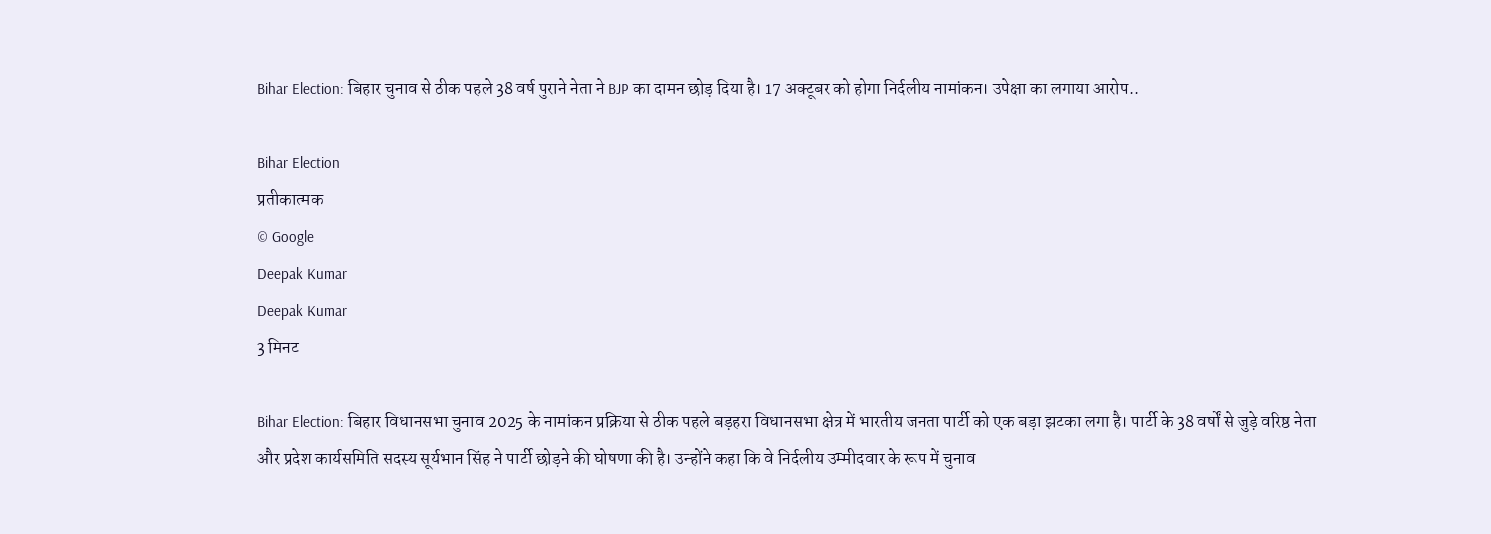Bihar Election: बिहार चुनाव से ठीक पहले 38 वर्ष पुराने नेता ने BJP का दामन छोड़ दिया है। 17 अक्टूबर को होगा निर्दलीय नामांकन। उपेक्षा का लगाया आरोप..

Bihar Election
प्रतीकात्मक
© Google
Deepak Kumar
Deepak Kumar
3 मिनट

Bihar Election: बिहार विधानसभा चुनाव 2025 के नामांकन प्रक्रिया से ठीक पहले बड़हरा विधानसभा क्षेत्र में भारतीय जनता पार्टी को एक बड़ा झटका लगा है। पार्टी के 38 वर्षों से जुड़े वरिष्ठ नेता और प्रदेश कार्यसमिति सदस्य सूर्यभान सिंह ने पार्टी छोड़ने की घोषणा की है। उन्होंने कहा कि वे निर्दलीय उम्मीदवार के रूप में चुनाव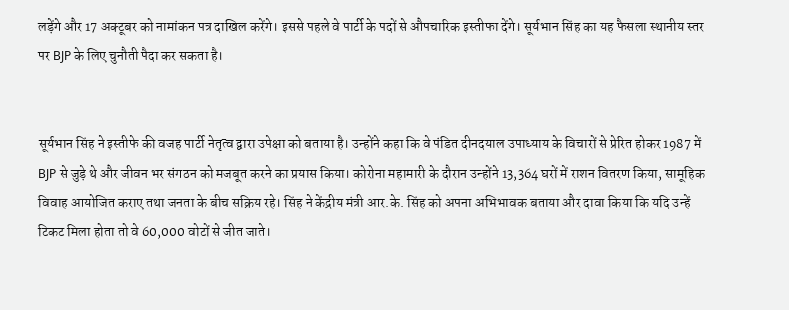लड़ेंगे और 17 अक्टूबर को नामांकन पत्र दाखिल करेंगे। इससे पहले वे पार्टी के पदों से औपचारिक इस्तीफा देंगे। सूर्यभान सिंह का यह फैसला स्थानीय स्तर पर BJP के लिए चुनौती पैदा कर सकता है।


सूर्यभान सिंह ने इस्तीफे की वजह पार्टी नेतृत्व द्वारा उपेक्षा को बताया है। उन्होंने कहा कि वे पंडित दीनदयाल उपाध्याय के विचारों से प्रेरित होकर 1987 में BJP से जुड़े थे और जीवन भर संगठन को मजबूत करने का प्रयास किया। कोरोना महामारी के दौरान उन्होंने 13,364 घरों में राशन वितरण किया, सामूहिक विवाह आयोजित कराए तथा जनता के बीच सक्रिय रहे। सिंह ने केंद्रीय मंत्री आर.के. सिंह को अपना अभिभावक बताया और दावा किया कि यदि उन्हें टिकट मिला होता तो वे 60,000 वोटों से जीत जाते।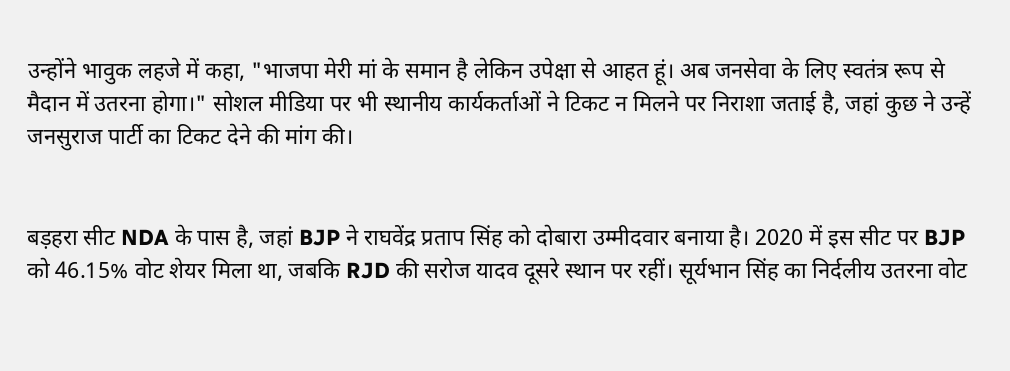उन्होंने भावुक लहजे में कहा, "भाजपा मेरी मां के समान है लेकिन उपेक्षा से आहत हूं। अब जनसेवा के लिए स्वतंत्र रूप से मैदान में उतरना होगा।" सोशल मीडिया पर भी स्थानीय कार्यकर्ताओं ने टिकट न मिलने पर निराशा जताई है, जहां कुछ ने उन्हें जनसुराज पार्टी का टिकट देने की मांग की।


बड़हरा सीट NDA के पास है, जहां BJP ने राघवेंद्र प्रताप सिंह को दोबारा उम्मीदवार बनाया है। 2020 में इस सीट पर BJP को 46.15% वोट शेयर मिला था, जबकि RJD की सरोज यादव दूसरे स्थान पर रहीं। सूर्यभान सिंह का निर्दलीय उतरना वोट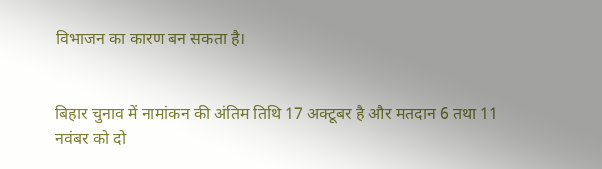विभाजन का कारण बन सकता है।


बिहार चुनाव में नामांकन की अंतिम तिथि 17 अक्टूबर है और मतदान 6 तथा 11 नवंबर को दो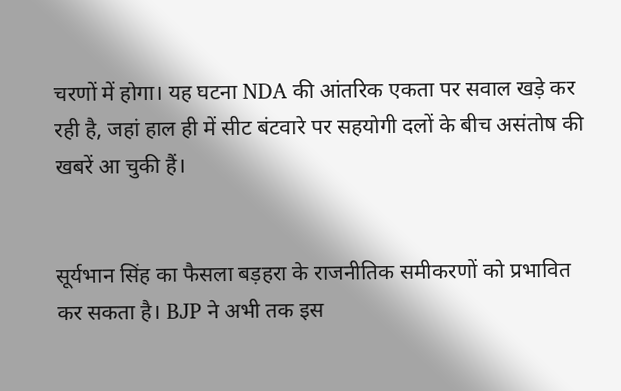चरणों में होगा। यह घटना NDA की आंतरिक एकता पर सवाल खड़े कर रही है, जहां हाल ही में सीट बंटवारे पर सहयोगी दलों के बीच असंतोष की खबरें आ चुकी हैं।


सूर्यभान सिंह का फैसला बड़हरा के राजनीतिक समीकरणों को प्रभावित कर सकता है। BJP ने अभी तक इस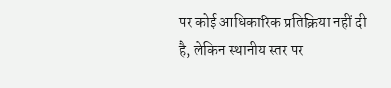पर कोई आधिकारिक प्रतिक्रिया नहीं दी है, लेकिन स्थानीय स्तर पर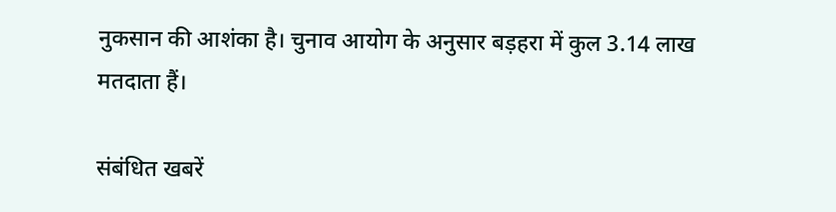नुकसान की आशंका है। चुनाव आयोग के अनुसार बड़हरा में कुल 3.14 लाख मतदाता हैं।

संबंधित खबरें